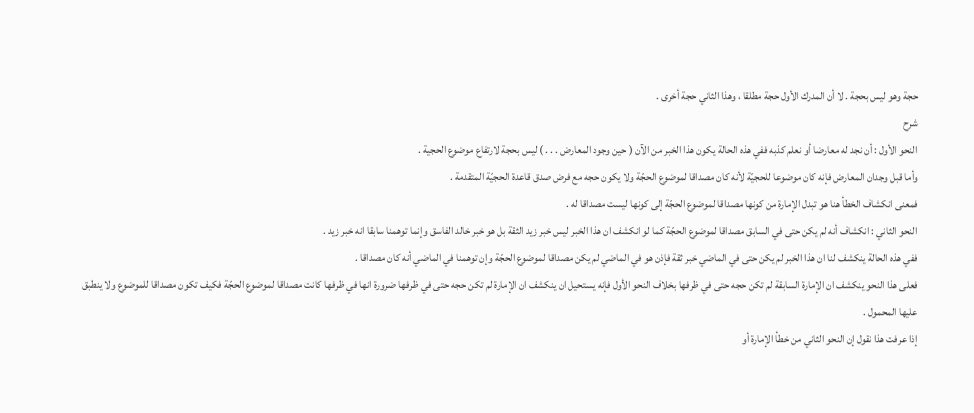حجة وهو ليس بحجة . لا أن المدرك الأول حجة مطلقا ، وهذا الثاني حجة أخرى .
شرح
النحو الأول : أن نجد له معارضا أو نعلم كذبه ففي هذه الحالة يكون هذا الخبر من الآن ( حين وجود المعارض . . . ) ليس بحجة لارتفاع موضوع الحجية .
وأما قبل وجدان المعارض فإنه كان موضوعا للحجيّة لأنه كان مصداقا لموضوع الحجّة ولا يكون حجه مع فرض صدق قاعدة الحجيّة المتقدمة .
فمعنى انكشاف الخطأ هنا هو تبدل الإمارة من كونها مصداقا لموضوع الحجّة إلى كونها ليست مصداقا له .
النحو الثاني : انكشاف أنه لم يكن حتى في السابق مصداقا لموضوع الحجّة كما لو انكشف ان هذا الخبر ليس خبر زيد الثقة بل هو خبر خالد الفاسق وإنما توهمنا سابقا انه خبر زيد .
ففي هذه الحالة ينكشف لنا ان هذا الخبر لم يكن حتى في الماضي خبر ثقة فإذن هو في الماضي لم يكن مصداقا لموضوع الحجّة وإن توهمنا في الماضي أنه كان مصداقا .
فعلى هذا النحو ينكشف ان الإمارة السابقة لم تكن حجه حتى في ظرفها بخلاف النحو الأول فإنه يستحيل ان ينكشف ان الإمارة لم تكن حجه حتى في ظرفها ضرورة انها في ظرفها كانت مصداقا لموضوع الحجّة فكيف تكون مصداقا للموضوع ولا ينطبق عليها المحمول .
إذا عرفت هذا نقول إن النحو الثاني من خطأ الإمارة أو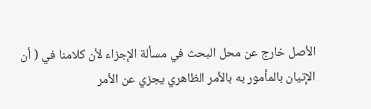الأصل خارج عن محل البحث في مسألة الإجزاء لأن كلامنا في ( أن الإتيان بالمأمور به بالأمر الظاهري يجزي عن الأمر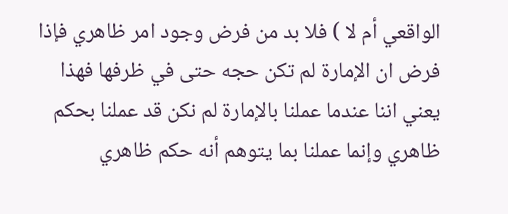الواقعي أم لا ) فلا بد من فرض وجود امر ظاهري فإذا فرض ان الإمارة لم تكن حجه حتى في ظرفها فهذا يعني اننا عندما عملنا بالإمارة لم نكن قد عملنا بحكم ظاهري وإنما عملنا بما يتوهم أنه حكم ظاهري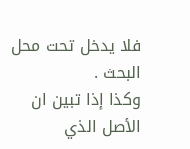فلا يدخل تحت محل البحث .
وكذا إذا تبين ان الأصل الذي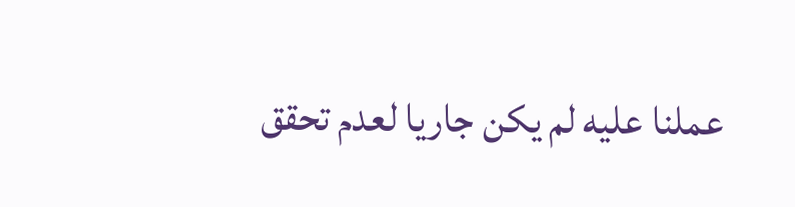عملنا عليه لم يكن جاريا لعدم تحقق